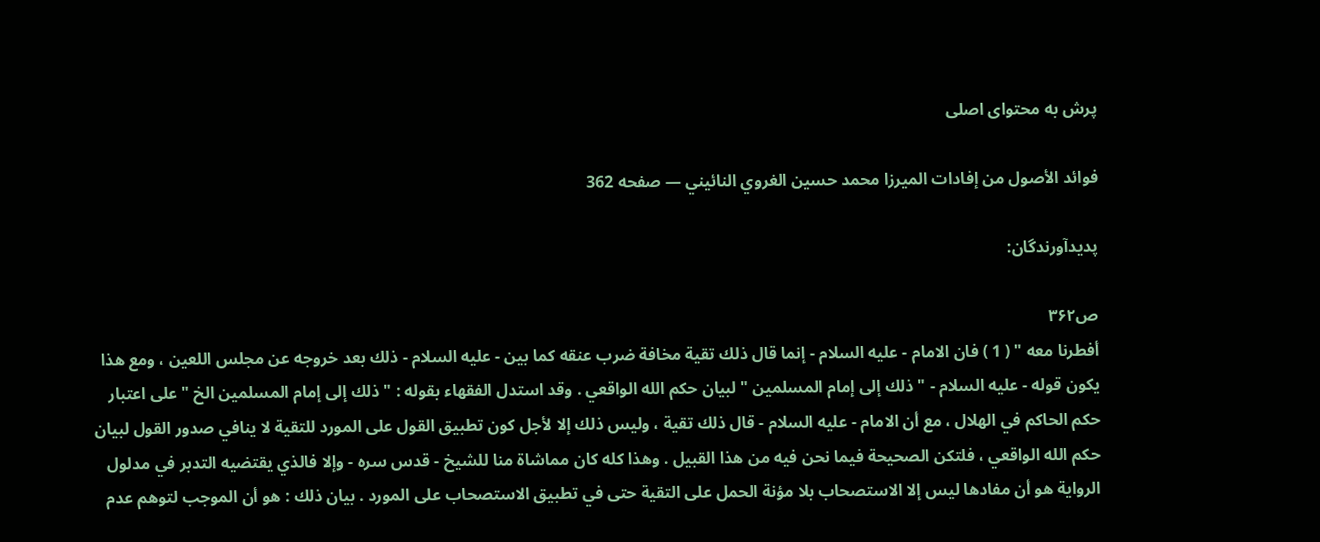پرش به محتوای اصلی

فوائد الأصول من إفادات الميرزا محمد حسين الغروي النائيني — صفحه 362

پدیدآورندگان:

ص۳۶۲
أفطرنا معه " ( 1 ) فان الامام - عليه السلام - إنما قال ذلك تقية مخافة ضرب عنقه كما بين - عليه السلام - ذلك بعد خروجه عن مجلس اللعين ، ومع هذا يكون قوله - عليه السلام - " ذلك إلى إمام المسلمين " لبيان حكم الله الواقعي . وقد استدل الفقهاء بقوله : " ذلك إلى إمام المسلمين الخ " على اعتبار حكم الحاكم في الهلال ، مع أن الامام - عليه السلام - قال ذلك تقية ، وليس ذلك إلا لأجل كون تطبيق القول على المورد للتقية لا ينافي صدور القول لبيان حكم الله الواقعي ، فلتكن الصحيحة فيما نحن فيه من هذا القبيل . وهذا كله كان مماشاة منا للشيخ - قدس سره - وإلا فالذي يقتضيه التدبر في مدلول الرواية هو أن مفادها ليس إلا الاستصحاب بلا مؤنة الحمل على التقية حتى في تطبيق الاستصحاب على المورد . بيان ذلك : هو أن الموجب لتوهم عدم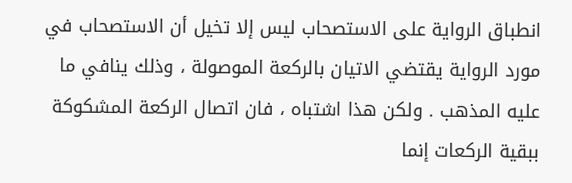انطباق الرواية على الاستصحاب ليس إلا تخيل أن الاستصحاب في مورد الرواية يقتضي الاتيان بالركعة الموصولة ، وذلك ينافي ما عليه المذهب . ولكن هذا اشتباه ، فان اتصال الركعة المشكوكة ببقية الركعات إنما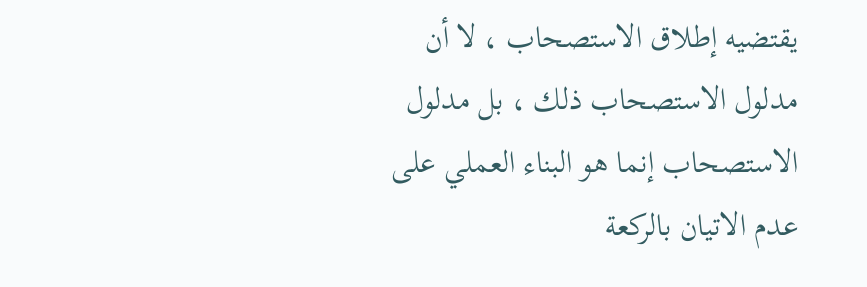يقتضيه إطلاق الاستصحاب ، لا أن مدلول الاستصحاب ذلك ، بل مدلول الاستصحاب إنما هو البناء العملي على عدم الاتيان بالركعة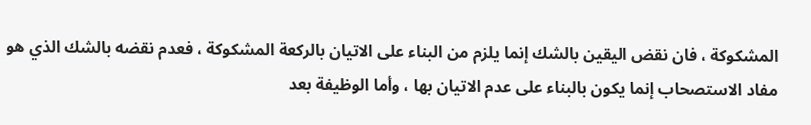المشكوكة ، فان نقض اليقين بالشك إنما يلزم من البناء على الاتيان بالركعة المشكوكة ، فعدم نقضه بالشك الذي هو مفاد الاستصحاب إنما يكون بالبناء على عدم الاتيان بها ، وأما الوظيفة بعد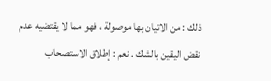ذلك : من الاتيان بها موصولة ، فهو مما لا يقتضيه عدم نقض اليقين بالشك . نعم : إطلاق الاستصحاب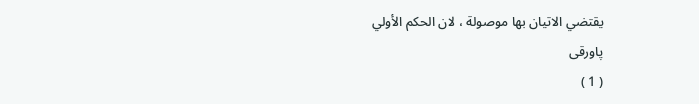يقتضي الاتيان بها موصولة ، لان الحكم الأولي
پاورقی
( 1 )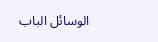الوسائل الباب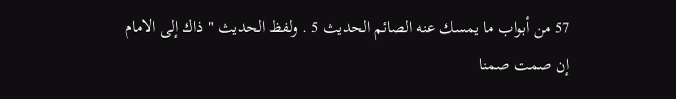57 من أبواب ما يمسك عنه الصائم الحديث 5 . ولفظ الحديث " ذاك إلى الامام إن صمت صمنا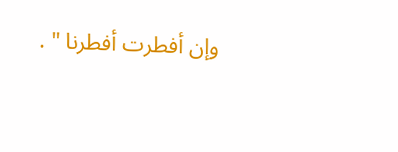وإن أفطرت أفطرنا " .